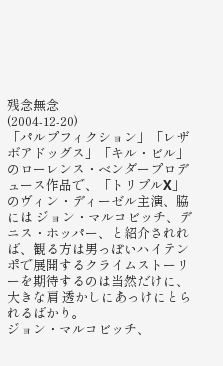残念無念
(2004-12-20)
「パルプフィクション」「レザボアドッグス」「キル・ビル」のローレンス・ベンダープロデュース作品で、「トリプルX」のヴィン・ディーゼル主演、脇には ジョン・マルコビッチ、デニス・ホッパー、と紹介されれば、観る方は男っぽいハイテンポで展開するクライムストーリーを期待するのは当然だけに、大きな肩 透かしにあっけにとられるばかり。
ジョン・マルコビッチ、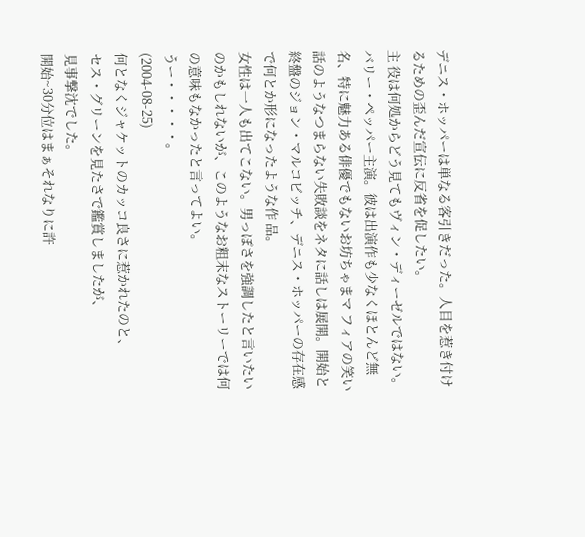デニス・ホッパーは単なる客引きだった。人目を惹き付けるための歪んだ宣伝に反省を促したい。
主 役は何処からどう見てもヴィン・ディーゼルではない。バリー・ペッパー主演。彼は出演作も少なくほとんど無名、特に魅力ある俳優でもないお坊ちゃまマ フィアの笑い話のようなつまらない失敗談をネタに話しは展開。開始と終盤のジョン・マルコビッチ、デニス・ホッパーの存在感で何とか形になったような作 品。
女性は一人も出てこない。男っぽさを強調したと言いたいのかもしれないが、このようなお粗末なストーリーでは何の意味もなかったと言ってよい。
うー・・・・・。
(2004-08-25)
何となくジャケットのカッコ良さに惹かれたのと、
セス・グリーンを見たさで鑑賞しましたが、
見事撃沈でした。
開始~30分位はまぁそれなりに許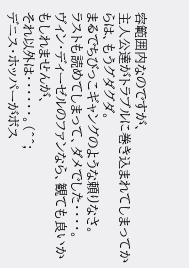容範囲内なのですが、
主人公達がトラブルに巻き込まれてしまってからは、もうグダグダ。
まるでちびっこギャングのような頼りなさ。
ラストも読めてしまって、ダメでした・・・・。
ヴィン・ディーゼルのファンなら、観ても良いかもしれませんが、
それ以外は・・・・・・。(^^;
デニス・ホッパーがボス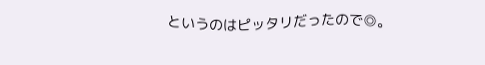というのはピッタリだったので◎。